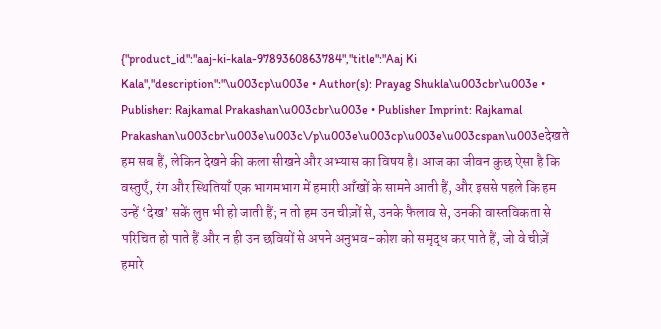{"product_id":"aaj-ki-kala-9789360863784","title":"Aaj Ki Kala","description":"\u003cp\u003e • Author(s): Prayag Shukla\u003cbr\u003e • Publisher: Rajkamal Prakashan\u003cbr\u003e • Publisher Imprint: Rajkamal Prakashan\u003cbr\u003e\u003c\/p\u003e\u003cp\u003e\u003cspan\u003eदेखते हम सब हैं, लेकिन देखने की कला सीखने और अभ्यास का विषय है। आज का जीवन कुछ ऐसा है कि वस्तुएँ, रंग और स्थितियाँ एक भागमभाग में हमारी आँखों के सामने आती हैं, और इससे पहले कि हम उन्हें ‘देख’ सकें लुप्त भी हो जाती हैं; न तो हम उन चीज़ों से, उनके फैलाव से, उनकी वास्तविकता से परिचित हो पाते हैं और न ही उन छवियों से अपने अनुभव-कोश को समृद्ध कर पाते हैं, जो वे चीज़ें हमारे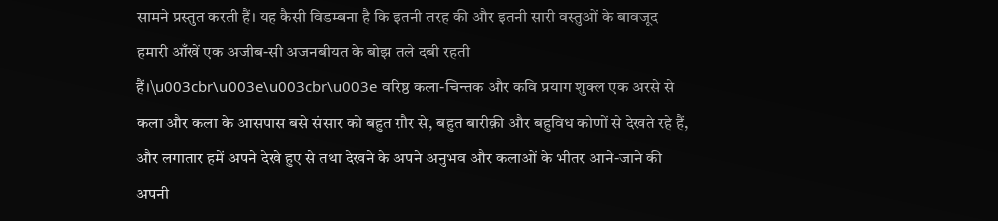सामने प्रस्तुत करती हैं। यह कैसी विडम्बना है कि इतनी तरह की और इतनी सारी वस्तुओं के बावजूद हमारी आँखें एक अजीब-सी अजनबीयत के बोझ तले दबी रहती हैं।\u003cbr\u003e\u003cbr\u003e वरिष्ठ कला-चिन्तक और कवि प्रयाग शुक्ल एक अरसे से कला और कला के आसपास बसे संसार को बहुत ग़ौर से, बहुत बारीक़ी और बहुविध कोणों से देखते रहे हैं, और लगातार हमें अपने देखे हुए से तथा देखने के अपने अनुभव और कलाओं के भीतर आने-जाने की अपनी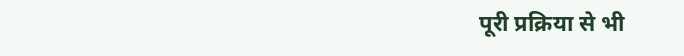पूरी प्रक्रिया से भी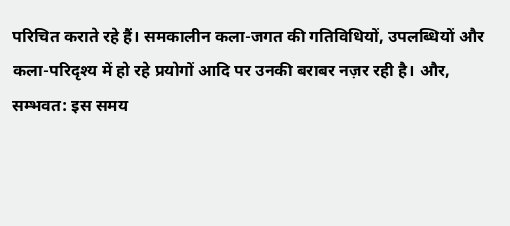परिचित कराते रहे हैं। समकालीन कला-जगत की गतिविधियों, उपलब्धियों और कला-परिदृश्य में हो रहे प्रयोगों आदि पर उनकी बराबर नज़र रही है। और, सम्भवत: इस समय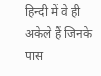हिन्दी में वे ही अकेले हैं जिनके पास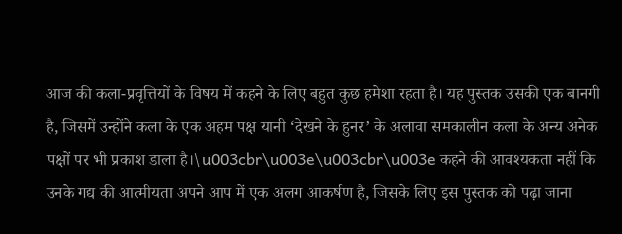आज की कला-प्रवृत्तियों के विषय में कहने के लिए बहुत कुछ हमेशा रहता है। यह पुस्तक उसकी एक बानगी है, जिसमें उन्होंने कला के एक अहम पक्ष यानी ‘देखने के हुनर’ के अलावा समकालीन कला के अन्य अनेक पक्षों पर भी प्रकाश डाला है।\u003cbr\u003e\u003cbr\u003e कहने की आवश्यकता नहीं कि उनके गद्य की आत्मीयता अपने आप में एक अलग आकर्षण है, जिसके लिए इस पुस्तक को पढ़ा जाना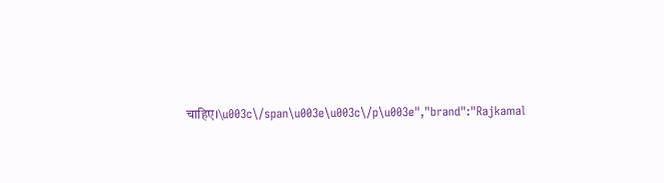चाहिए।\u003c\/span\u003e\u003c\/p\u003e","brand":"Rajkamal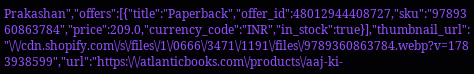Prakashan","offers":[{"title":"Paperback","offer_id":48012944408727,"sku":"9789360863784","price":209.0,"currency_code":"INR","in_stock":true}],"thumbnail_url":"\/\/cdn.shopify.com\/s\/files\/1\/0666\/3471\/1191\/files\/9789360863784.webp?v=1783938599","url":"https:\/\/atlanticbooks.com\/products\/aaj-ki-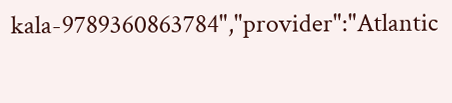kala-9789360863784","provider":"Atlantic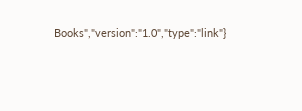Books","version":"1.0","type":"link"}